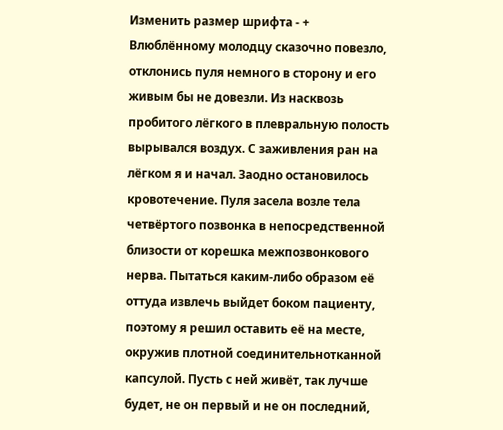Изменить размер шрифта - +
Влюблённому молодцу сказочно повезло, отклонись пуля немного в сторону и его живым бы не довезли. Из насквозь пробитого лёгкого в плевральную полость вырывался воздух. С заживления ран на лёгком я и начал. Заодно остановилось кровотечение. Пуля засела возле тела четвёртого позвонка в непосредственной близости от корешка межпозвонкового нерва. Пытаться каким-либо образом её оттуда извлечь выйдет боком пациенту, поэтому я решил оставить её на месте, окружив плотной соединительнотканной капсулой. Пусть с ней живёт, так лучше будет, не он первый и не он последний,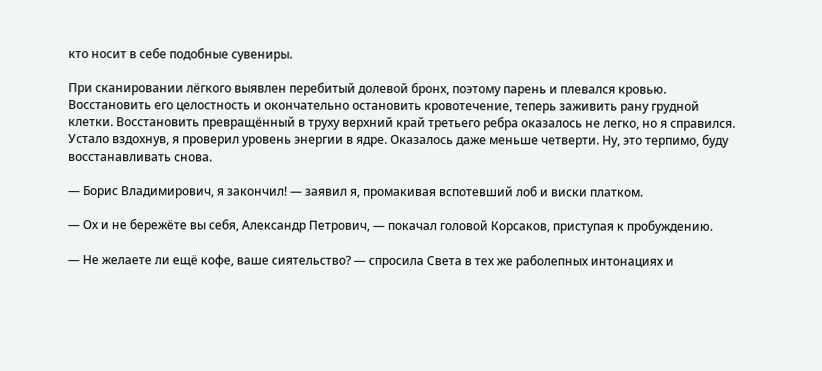кто носит в себе подобные сувениры.

При сканировании лёгкого выявлен перебитый долевой бронх, поэтому парень и плевался кровью. Восстановить его целостность и окончательно остановить кровотечение, теперь заживить рану грудной клетки. Восстановить превращённый в труху верхний край третьего ребра оказалось не легко, но я справился. Устало вздохнув, я проверил уровень энергии в ядре. Оказалось даже меньше четверти. Ну, это терпимо, буду восстанавливать снова.

— Борис Владимирович, я закончил! — заявил я, промакивая вспотевший лоб и виски платком.

— Ох и не бережёте вы себя, Александр Петрович, — покачал головой Корсаков, приступая к пробуждению.

— Не желаете ли ещё кофе, ваше сиятельство? — спросила Света в тех же раболепных интонациях и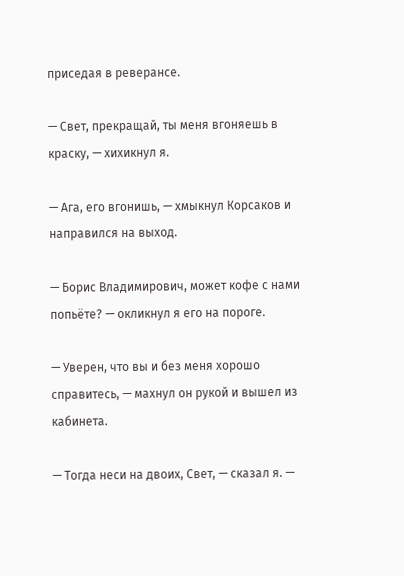приседая в реверансе.

— Свет, прекращай, ты меня вгоняешь в краску, — хихикнул я.

— Ага, его вгонишь, — хмыкнул Корсаков и направился на выход.

— Борис Владимирович, может кофе с нами попьёте? — окликнул я его на пороге.

— Уверен, что вы и без меня хорошо справитесь, — махнул он рукой и вышел из кабинета.

— Тогда неси на двоих, Свет, — сказал я. —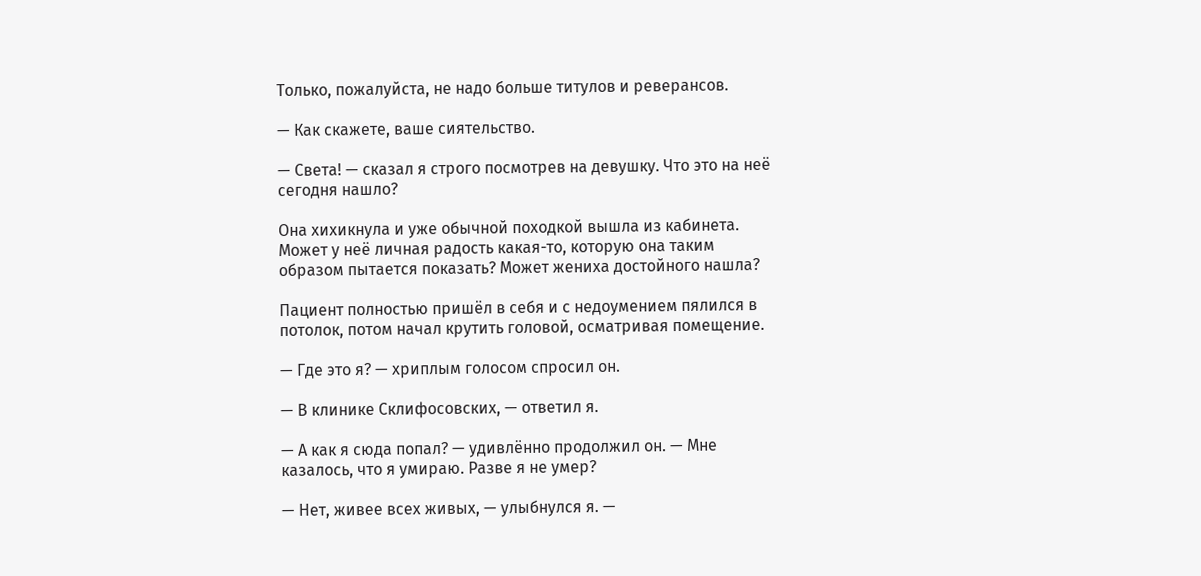Только, пожалуйста, не надо больше титулов и реверансов.

— Как скажете, ваше сиятельство.

— Света! — сказал я строго посмотрев на девушку. Что это на неё сегодня нашло?

Она хихикнула и уже обычной походкой вышла из кабинета. Может у неё личная радость какая-то, которую она таким образом пытается показать? Может жениха достойного нашла?

Пациент полностью пришёл в себя и с недоумением пялился в потолок, потом начал крутить головой, осматривая помещение.

— Где это я? — хриплым голосом спросил он.

— В клинике Склифосовских, — ответил я.

— А как я сюда попал? — удивлённо продолжил он. — Мне казалось, что я умираю. Разве я не умер?

— Нет, живее всех живых, — улыбнулся я. —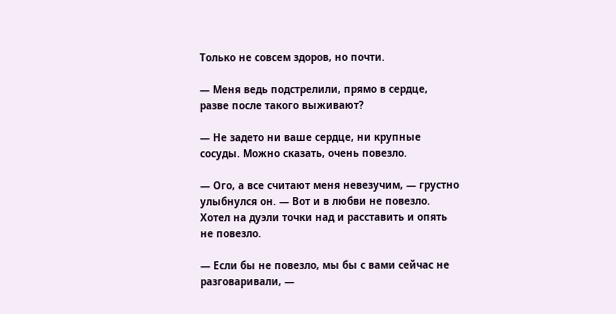Только не совсем здоров, но почти.

— Меня ведь подстрелили, прямо в сердце, разве после такого выживают?

— Не задето ни ваше сердце, ни крупные сосуды. Можно сказать, очень повезло.

— Ого, а все считают меня невезучим, — грустно улыбнулся он. — Вот и в любви не повезло. Хотел на дуэли точки над и расставить и опять не повезло.

— Если бы не повезло, мы бы с вами сейчас не разговаривали, —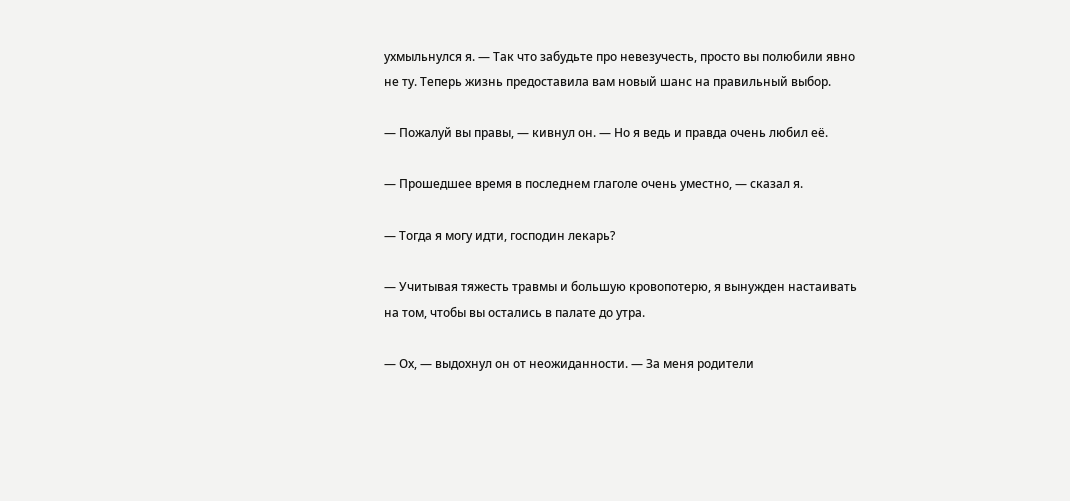ухмыльнулся я. — Так что забудьте про невезучесть, просто вы полюбили явно не ту. Теперь жизнь предоставила вам новый шанс на правильный выбор.

— Пожалуй вы правы, — кивнул он. — Но я ведь и правда очень любил её.

— Прошедшее время в последнем глаголе очень уместно, — сказал я.

— Тогда я могу идти, господин лекарь?

— Учитывая тяжесть травмы и большую кровопотерю, я вынужден настаивать на том, чтобы вы остались в палате до утра.

— Ох, — выдохнул он от неожиданности. — За меня родители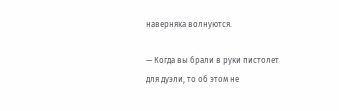наверняка волнуются.

— Когда вы брали в руки пистолет для дуэли, то об этом не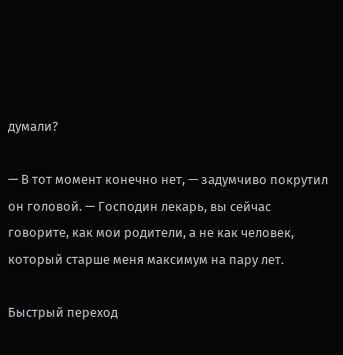думали?

— В тот момент конечно нет, — задумчиво покрутил он головой. — Господин лекарь, вы сейчас говорите, как мои родители, а не как человек, который старше меня максимум на пару лет.

Быстрый переход